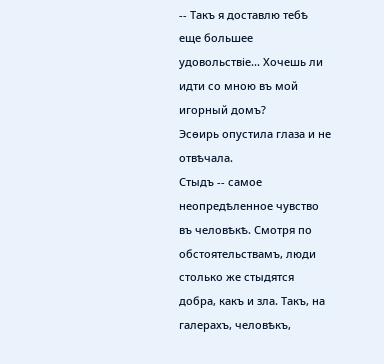-- Такъ я доставлю тебѣ еще большее удовольствіе... Хочешь ли идти со мною въ мой игорный домъ?
Эсѳирь опустила глаза и не отвѣчала.
Стыдъ -- самое неопредѣленное чувство въ человѣкѣ. Смотря по обстоятельствамъ, люди столько же стыдятся добра, какъ и зла. Такъ, на галерахъ, человѣкъ,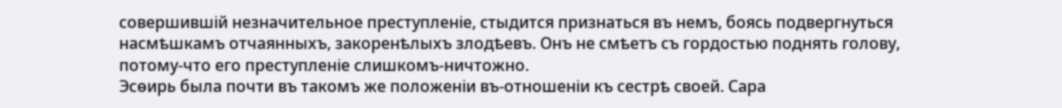совершившій незначительное преступленіе, стыдится признаться въ немъ, боясь подвергнуться насмѣшкамъ отчаянныхъ, закоренѣлыхъ злодѣевъ. Онъ не смѣетъ съ гордостью поднять голову, потому-что его преступленіе слишкомъ-ничтожно.
Эсѳирь была почти въ такомъ же положеніи въ-отношеніи къ сестрѣ своей. Сара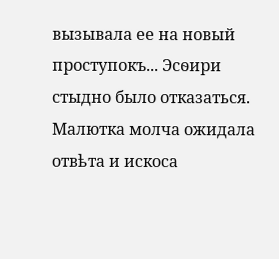вызывала ее на новый проступокъ... Эсѳири стыдно было отказаться.
Малютка молча ожидала отвѣта и искоса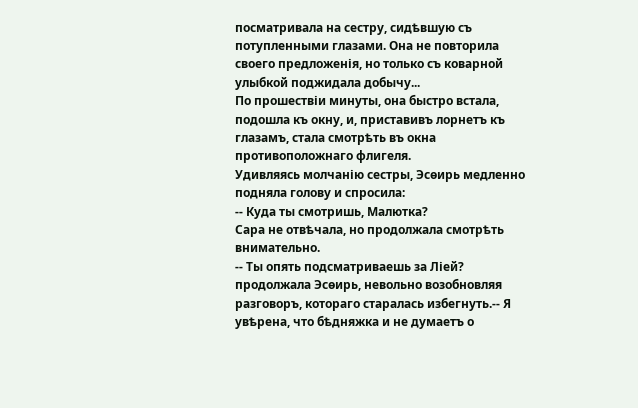посматривала на сестру, сидѣвшую съ потупленными глазами. Она не повторила своего предложенія, но только съ коварной улыбкой поджидала добычу...
По прошествіи минуты, она быстро встала, подошла къ окну, и, приставивъ лорнетъ къ глазамъ, стала смотрѣть въ окна противоположнаго флигеля.
Удивляясь молчанію сестры, Эсѳирь медленно подняла голову и спросила:
-- Куда ты смотришь, Малютка?
Сара не отвѣчала, но продолжала смотрѣть внимательно.
-- Ты опять подсматриваешь за Ліей? продолжала Эсѳирь, невольно возобновляя разговоръ, котораго старалась избегнуть.-- Я увѣрена, что бѣдняжка и не думаетъ о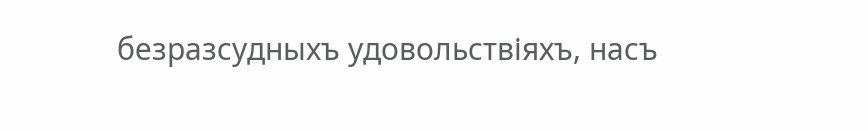безразсудныхъ удовольствіяхъ, насъ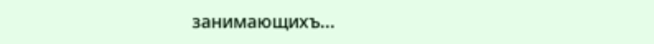занимающихъ...